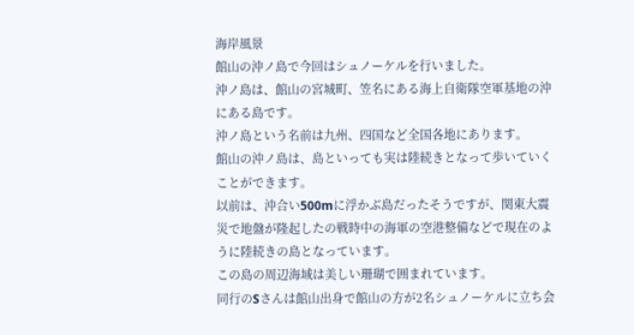海岸風景
館山の沖ノ島で今回はシュノーケルを行いました。
沖ノ島は、館山の宮城町、笠名にある海上自衛隊空軍基地の沖にある島です。
沖ノ島という名前は九州、四国など全国各地にあります。
館山の沖ノ島は、島といっても実は陸続きとなって歩いていくことができます。
以前は、沖合い500mに浮かぶ島だったそうですが、関東大震災で地盤が隆起したの戦時中の海軍の空港整備などで現在のように陸続きの島となっています。
この島の周辺海域は美しい珊瑚で囲まれています。
同行のSさんは館山出身で館山の方が2名シュノーケルに立ち会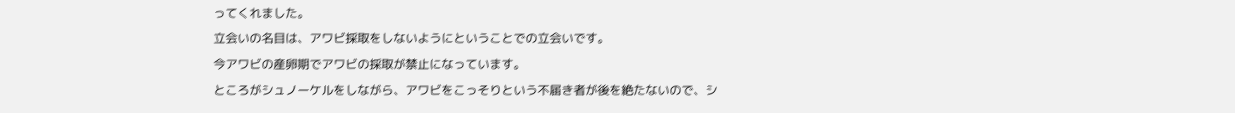ってくれました。
立会いの名目は、アワビ採取をしないようにということでの立会いです。
今アワビの産卵期でアワビの採取が禁止になっています。
ところがシュノーケルをしながら、アワビをこっそりという不届き者が後を絶たないので、シ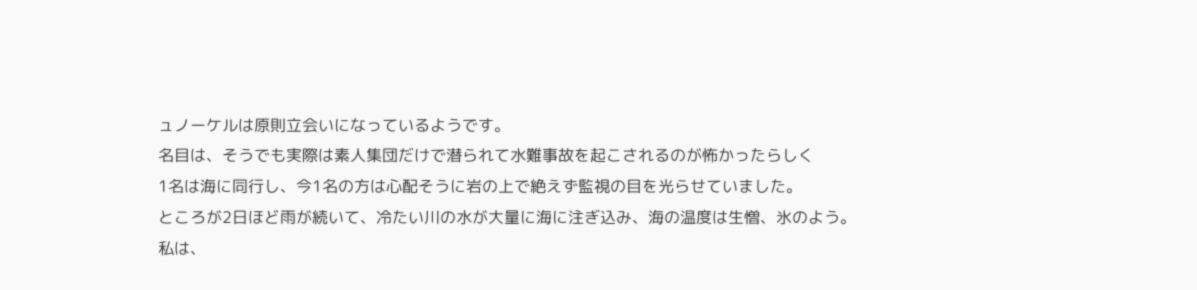ュノーケルは原則立会いになっているようです。
名目は、そうでも実際は素人集団だけで潜られて水難事故を起こされるのが怖かったらしく
1名は海に同行し、今1名の方は心配そうに岩の上で絶えず監視の目を光らせていました。
ところが2日ほど雨が続いて、冷たい川の水が大量に海に注ぎ込み、海の温度は生憎、氷のよう。
私は、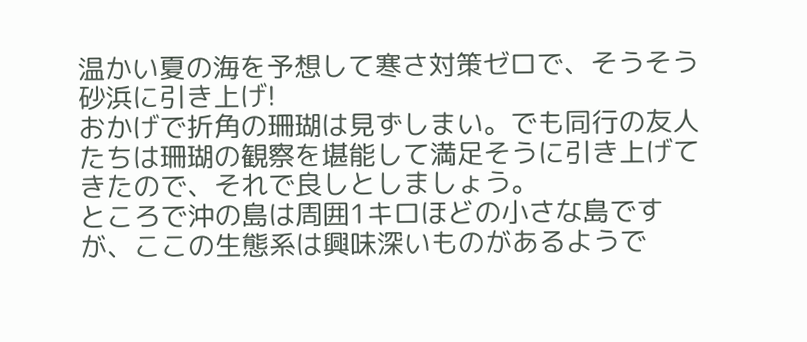温かい夏の海を予想して寒さ対策ゼロで、そうそう砂浜に引き上げ!
おかげで折角の珊瑚は見ずしまい。でも同行の友人たちは珊瑚の観察を堪能して満足そうに引き上げてきたので、それで良しとしましょう。
ところで沖の島は周囲1キロほどの小さな島ですが、ここの生態系は興味深いものがあるようで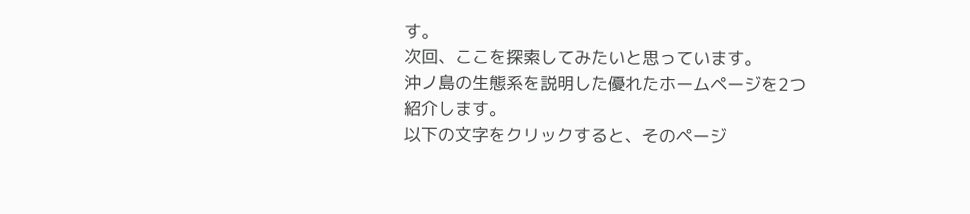す。
次回、ここを探索してみたいと思っています。
沖ノ島の生態系を説明した優れたホームページを2つ紹介します。
以下の文字をクリックすると、そのページ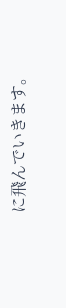に飛んでいきます。